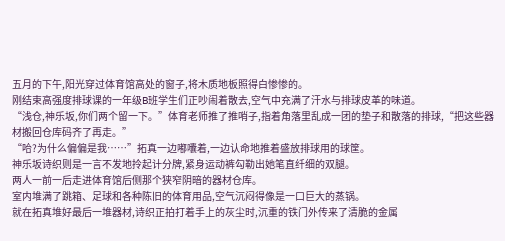五月的下午,阳光穿过体育馆高处的窗子,将木质地板照得白惨惨的。
刚结束高强度排球课的一年级B班学生们正吵闹着散去,空气中充满了汗水与排球皮革的味道。
“浅仓,神乐坂,你们两个留一下。”体育老师推了推哨子,指着角落里乱成一团的垫子和散落的排球,“把这些器材搬回仓库码齐了再走。”
“哈?为什么偏偏是我……”拓真一边嘟囔着,一边认命地推着盛放排球用的球筐。
神乐坂诗织则是一言不发地拎起计分牌,紧身运动裤勾勒出她笔直纤细的双腿。
两人一前一后走进体育馆后侧那个狭窄阴暗的器材仓库。
室内堆满了跳箱、足球和各种陈旧的体育用品,空气沉闷得像是一口巨大的蒸锅。
就在拓真堆好最后一堆器材,诗织正拍打着手上的灰尘时,沉重的铁门外传来了清脆的金属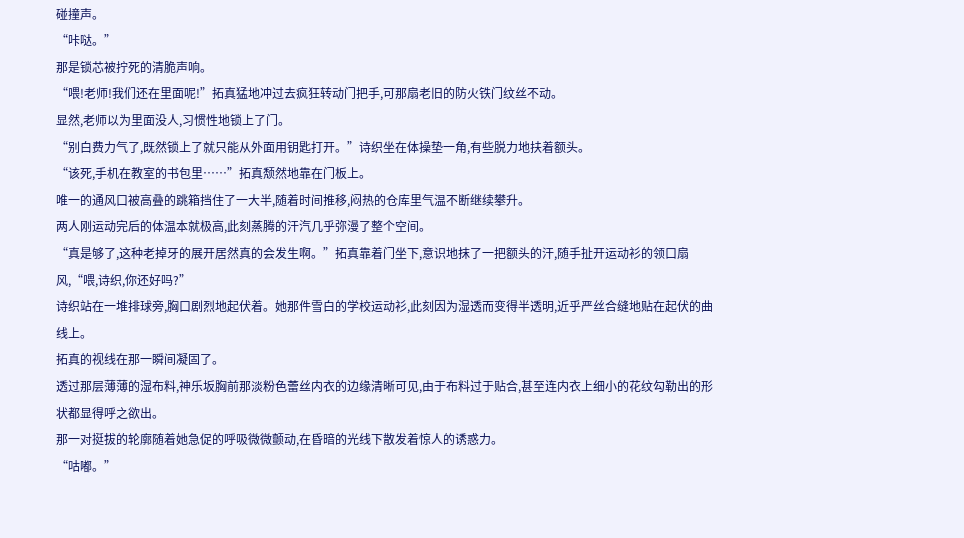碰撞声。
“咔哒。”
那是锁芯被拧死的清脆声响。
“喂!老师!我们还在里面呢!”拓真猛地冲过去疯狂转动门把手,可那扇老旧的防火铁门纹丝不动。
显然,老师以为里面没人,习惯性地锁上了门。
“别白费力气了,既然锁上了就只能从外面用钥匙打开。”诗织坐在体操垫一角,有些脱力地扶着额头。
“该死,手机在教室的书包里……”拓真颓然地靠在门板上。
唯一的通风口被高叠的跳箱挡住了一大半,随着时间推移,闷热的仓库里气温不断继续攀升。
两人刚运动完后的体温本就极高,此刻蒸腾的汗汽几乎弥漫了整个空间。
“真是够了,这种老掉牙的展开居然真的会发生啊。”拓真靠着门坐下,意识地抹了一把额头的汗,随手扯开运动衫的领口扇风,“喂,诗织,你还好吗?”
诗织站在一堆排球旁,胸口剧烈地起伏着。她那件雪白的学校运动衫,此刻因为湿透而变得半透明,近乎严丝合缝地贴在起伏的曲线上。
拓真的视线在那一瞬间凝固了。
透过那层薄薄的湿布料,神乐坂胸前那淡粉色蕾丝内衣的边缘清晰可见,由于布料过于贴合,甚至连内衣上细小的花纹勾勒出的形状都显得呼之欲出。
那一对挺拔的轮廓随着她急促的呼吸微微颤动,在昏暗的光线下散发着惊人的诱惑力。
“咕嘟。”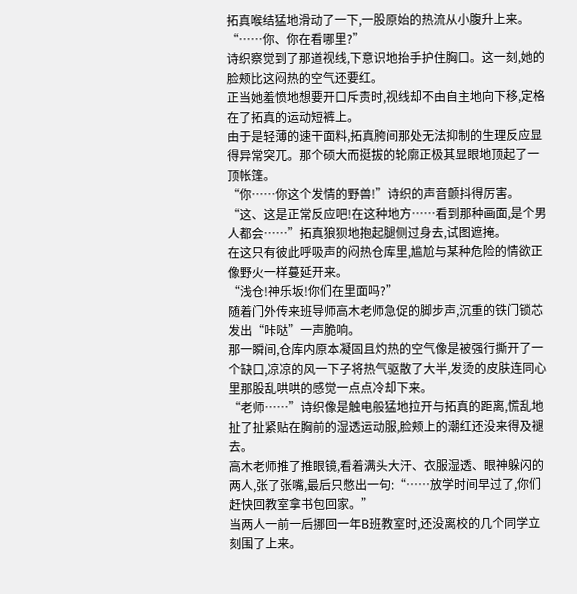拓真喉结猛地滑动了一下,一股原始的热流从小腹升上来。
“……你、你在看哪里?”
诗织察觉到了那道视线,下意识地抬手护住胸口。这一刻,她的脸颊比这闷热的空气还要红。
正当她羞愤地想要开口斥责时,视线却不由自主地向下移,定格在了拓真的运动短裤上。
由于是轻薄的速干面料,拓真胯间那处无法抑制的生理反应显得异常突兀。那个硕大而挺拔的轮廓正极其显眼地顶起了一顶帐篷。
“你……你这个发情的野兽!”诗织的声音颤抖得厉害。
“这、这是正常反应吧!在这种地方……看到那种画面,是个男人都会……”拓真狼狈地抱起腿侧过身去,试图遮掩。
在这只有彼此呼吸声的闷热仓库里,尴尬与某种危险的情欲正像野火一样蔓延开来。
“浅仓!神乐坂!你们在里面吗?”
随着门外传来班导师高木老师急促的脚步声,沉重的铁门锁芯发出“咔哒”一声脆响。
那一瞬间,仓库内原本凝固且灼热的空气像是被强行撕开了一个缺口,凉凉的风一下子将热气驱散了大半,发烫的皮肤连同心里那股乱哄哄的感觉一点点冷却下来。
“老师……”诗织像是触电般猛地拉开与拓真的距离,慌乱地扯了扯紧贴在胸前的湿透运动服,脸颊上的潮红还没来得及褪去。
高木老师推了推眼镜,看着满头大汗、衣服湿透、眼神躲闪的两人,张了张嘴,最后只憋出一句:“……放学时间早过了,你们赶快回教室拿书包回家。”
当两人一前一后挪回一年B班教室时,还没离校的几个同学立刻围了上来。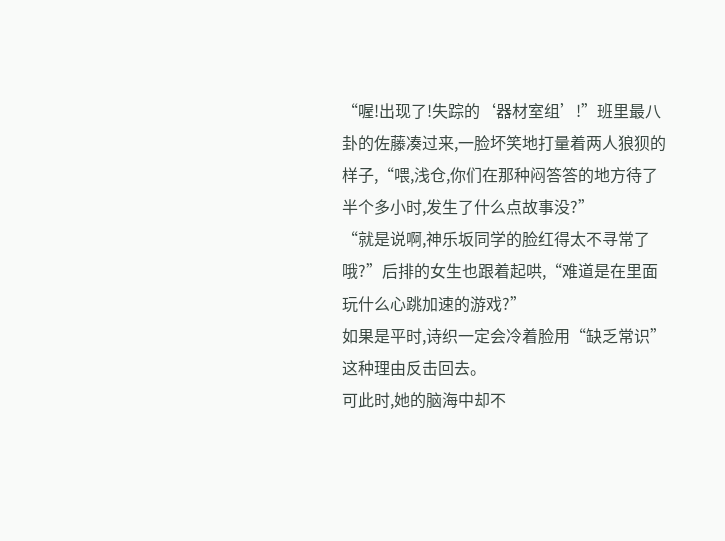“喔!出现了!失踪的‘器材室组’!”班里最八卦的佐藤凑过来,一脸坏笑地打量着两人狼狈的样子,“喂,浅仓,你们在那种闷答答的地方待了半个多小时,发生了什么点故事没?”
“就是说啊,神乐坂同学的脸红得太不寻常了哦?”后排的女生也跟着起哄,“难道是在里面玩什么心跳加速的游戏?”
如果是平时,诗织一定会冷着脸用“缺乏常识”这种理由反击回去。
可此时,她的脑海中却不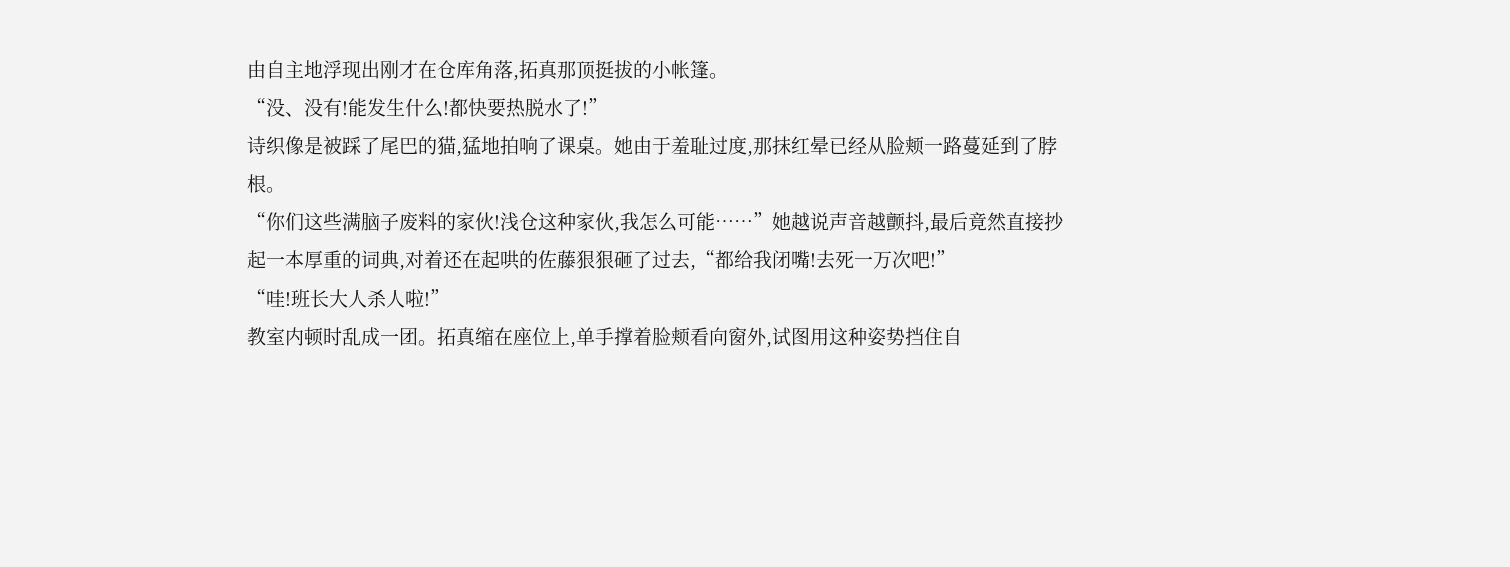由自主地浮现出刚才在仓库角落,拓真那顶挺拔的小帐篷。
“没、没有!能发生什么!都快要热脱水了!”
诗织像是被踩了尾巴的猫,猛地拍响了课桌。她由于羞耻过度,那抹红晕已经从脸颊一路蔓延到了脖根。
“你们这些满脑子废料的家伙!浅仓这种家伙,我怎么可能……”她越说声音越颤抖,最后竟然直接抄起一本厚重的词典,对着还在起哄的佐藤狠狠砸了过去,“都给我闭嘴!去死一万次吧!”
“哇!班长大人杀人啦!”
教室内顿时乱成一团。拓真缩在座位上,单手撑着脸颊看向窗外,试图用这种姿势挡住自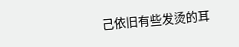己依旧有些发烫的耳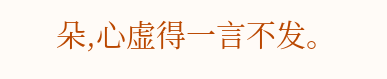朵,心虚得一言不发。